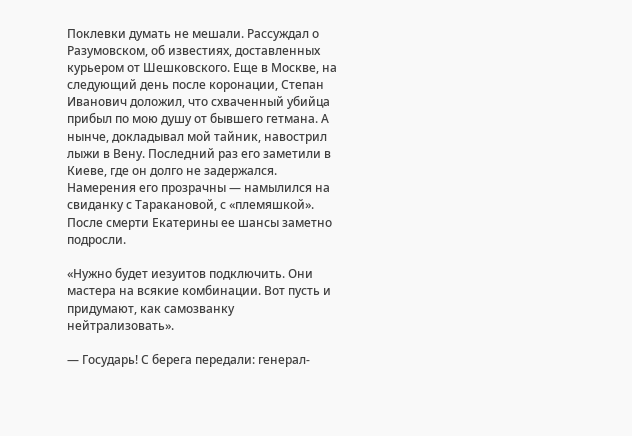Поклевки думать не мешали. Рассуждал о Разумовском, об известиях, доставленных курьером от Шешковского. Еще в Москве, на следующий день после коронации, Степан Иванович доложил, что схваченный убийца прибыл по мою душу от бывшего гетмана. А нынче, докладывал мой тайник, навострил лыжи в Вену. Последний раз его заметили в Киеве, где он долго не задержался. Намерения его прозрачны — намылился на свиданку с Таракановой, с «племяшкой». После смерти Екатерины ее шансы заметно подросли.

«Нужно будет иезуитов подключить. Они мастера на всякие комбинации. Вот пусть и придумают, как самозванку нейтрализовать».

— Государь! С берега передали: генерал-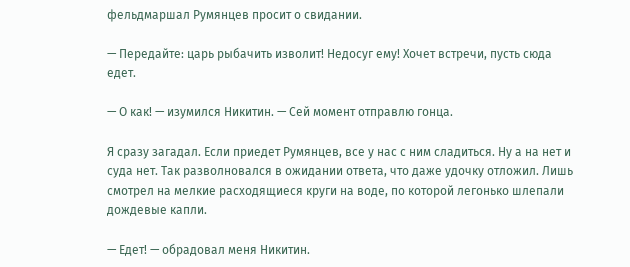фельдмаршал Румянцев просит о свидании.

— Передайте: царь рыбачить изволит! Недосуг ему! Хочет встречи, пусть сюда едет.

— О как! — изумился Никитин. — Сей момент отправлю гонца.

Я сразу загадал. Если приедет Румянцев, все у нас с ним сладиться. Ну а на нет и суда нет. Так разволновался в ожидании ответа, что даже удочку отложил. Лишь смотрел на мелкие расходящиеся круги на воде, по которой легонько шлепали дождевые капли.

— Едет! — обрадовал меня Никитин.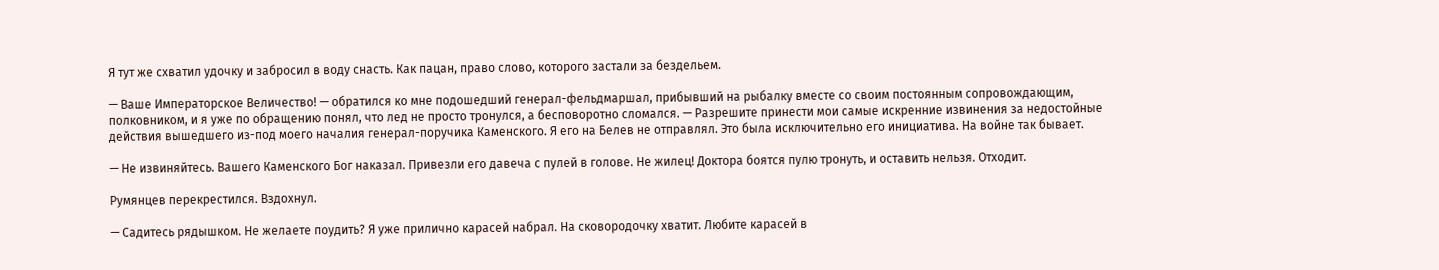Я тут же схватил удочку и забросил в воду снасть. Как пацан, право слово, которого застали за бездельем.

— Ваше Императорское Величество! — обратился ко мне подошедший генерал-фельдмаршал, прибывший на рыбалку вместе со своим постоянным сопровождающим, полковником, и я уже по обращению понял, что лед не просто тронулся, а бесповоротно сломался. — Разрешите принести мои самые искренние извинения за недостойные действия вышедшего из-под моего началия генерал-поручика Каменского. Я его на Белев не отправлял. Это была исключительно его инициатива. На войне так бывает.

— Не извиняйтесь. Вашего Каменского Бог наказал. Привезли его давеча с пулей в голове. Не жилец! Доктора боятся пулю тронуть, и оставить нельзя. Отходит.

Румянцев перекрестился. Вздохнул.

— Садитесь рядышком. Не желаете поудить? Я уже прилично карасей набрал. На сковородочку хватит. Любите карасей в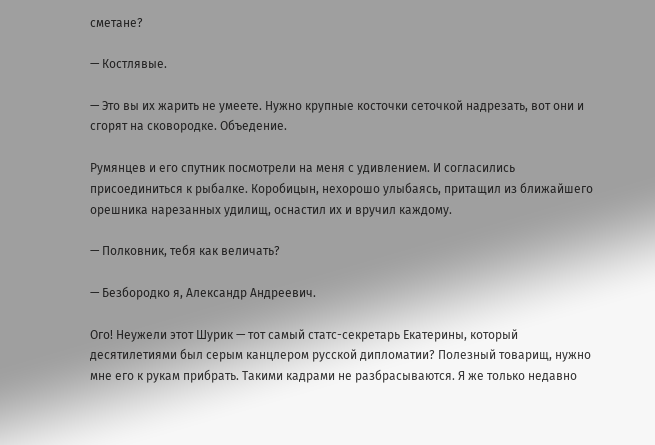сметане?

— Костлявые.

— Это вы их жарить не умеете. Нужно крупные косточки сеточкой надрезать, вот они и сгорят на сковородке. Объедение.

Румянцев и его спутник посмотрели на меня с удивлением. И согласились присоединиться к рыбалке. Коробицын, нехорошо улыбаясь, притащил из ближайшего орешника нарезанных удилищ, оснастил их и вручил каждому.

— Полковник, тебя как величать?

— Безбородко я, Александр Андреевич.

Ого! Неужели этот Шурик — тот самый статс-секретарь Екатерины, который десятилетиями был серым канцлером русской дипломатии? Полезный товарищ, нужно мне его к рукам прибрать. Такими кадрами не разбрасываются. Я же только недавно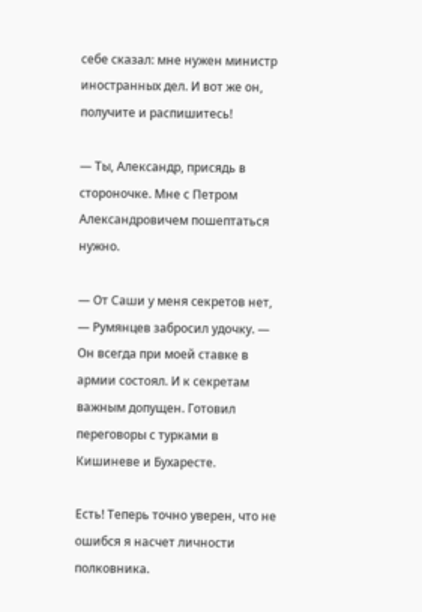себе сказал: мне нужен министр иностранных дел. И вот же он, получите и распишитесь!

— Ты, Александр, присядь в стороночке. Мне с Петром Александровичем пошептаться нужно.

— От Саши у меня секретов нет, — Румянцев забросил удочку. — Он всегда при моей ставке в армии состоял. И к секретам важным допущен. Готовил переговоры с турками в Кишиневе и Бухаресте.

Есть! Теперь точно уверен, что не ошибся я насчет личности полковника.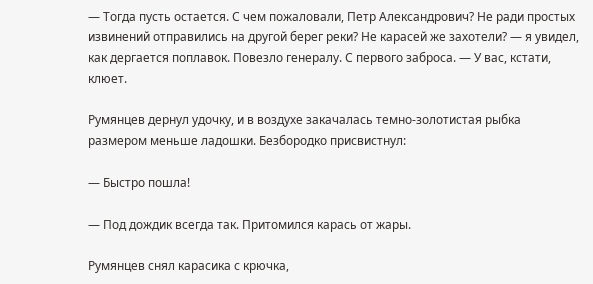— Тогда пусть остается. С чем пожаловали, Петр Александрович? Не ради простых извинений отправились на другой берег реки? Не карасей же захотели? — я увидел, как дергается поплавок. Повезло генералу. С первого заброса. — У вас, кстати, клюет.

Румянцев дернул удочку, и в воздухе закачалась темно-золотистая рыбка размером меньше ладошки. Безбородко присвистнул:

— Быстро пошла!

— Под дождик всегда так. Притомился карась от жары.

Румянцев снял карасика с крючка,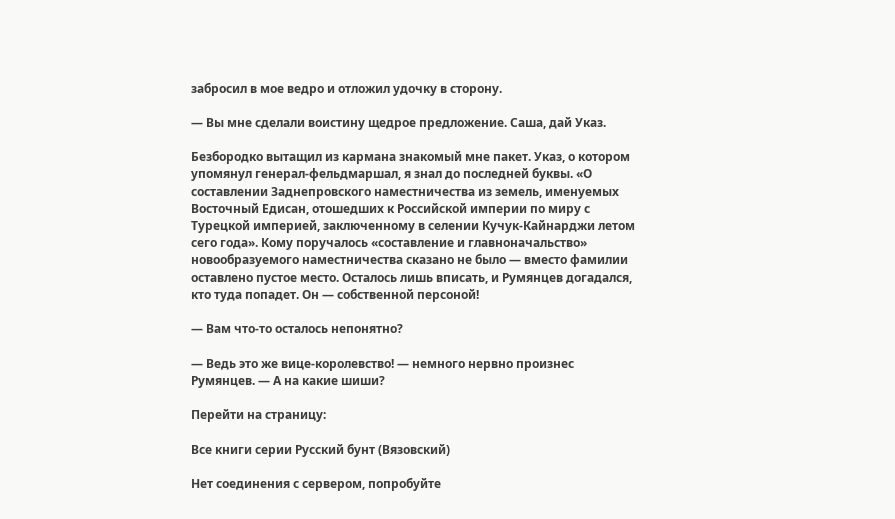забросил в мое ведро и отложил удочку в сторону.

— Вы мне сделали воистину щедрое предложение. Саша, дай Указ.

Безбородко вытащил из кармана знакомый мне пакет. Указ, о котором упомянул генерал-фельдмаршал, я знал до последней буквы. «О составлении Заднепровского наместничества из земель, именуемых Восточный Едисан, отошедших к Российской империи по миру с Турецкой империей, заключенному в селении Кучук-Кайнарджи летом сего года». Кому поручалось «составление и главноначальство» новообразуемого наместничества сказано не было — вместо фамилии оставлено пустое место. Осталось лишь вписать, и Румянцев догадался, кто туда попадет. Он — собственной персоной!

— Вам что-то осталось непонятно?

— Ведь это же вице-королевство! — немного нервно произнес Румянцев. — А на какие шиши?

Перейти на страницу:

Все книги серии Русский бунт (Вязовский)

Нет соединения с сервером, попробуйте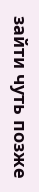зайти чуть позже